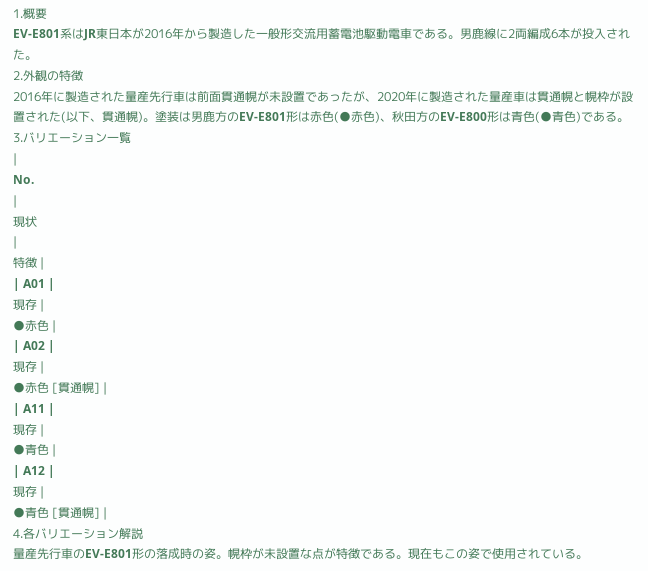1.概要
EV-E801系はJR東日本が2016年から製造した一般形交流用蓄電池駆動電車である。男鹿線に2両編成6本が投入された。
2.外観の特徴
2016年に製造された量産先行車は前面貫通幌が未設置であったが、2020年に製造された量産車は貫通幌と幌枠が設置された(以下、貫通幌)。塗装は男鹿方のEV-E801形は赤色(●赤色)、秋田方のEV-E800形は青色(●青色)である。
3.バリエーション一覧
|
No.
|
現状
|
特徴 |
| A01 |
現存 |
●赤色 |
| A02 |
現存 |
●赤色 [貫通幌] |
| A11 |
現存 |
●青色 |
| A12 |
現存 |
●青色 [貫通幌] |
4.各バリエーション解説
量産先行車のEV-E801形の落成時の姿。幌枠が未設置な点が特徴である。現在もこの姿で使用されている。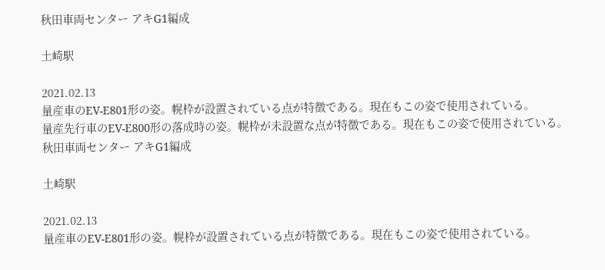秋田車両センター アキG1編成

土崎駅

2021.02.13
量産車のEV-E801形の姿。幌枠が設置されている点が特徴である。現在もこの姿で使用されている。
量産先行車のEV-E800形の落成時の姿。幌枠が未設置な点が特徴である。現在もこの姿で使用されている。
秋田車両センター アキG1編成

土崎駅

2021.02.13
量産車のEV-E801形の姿。幌枠が設置されている点が特徴である。現在もこの姿で使用されている。